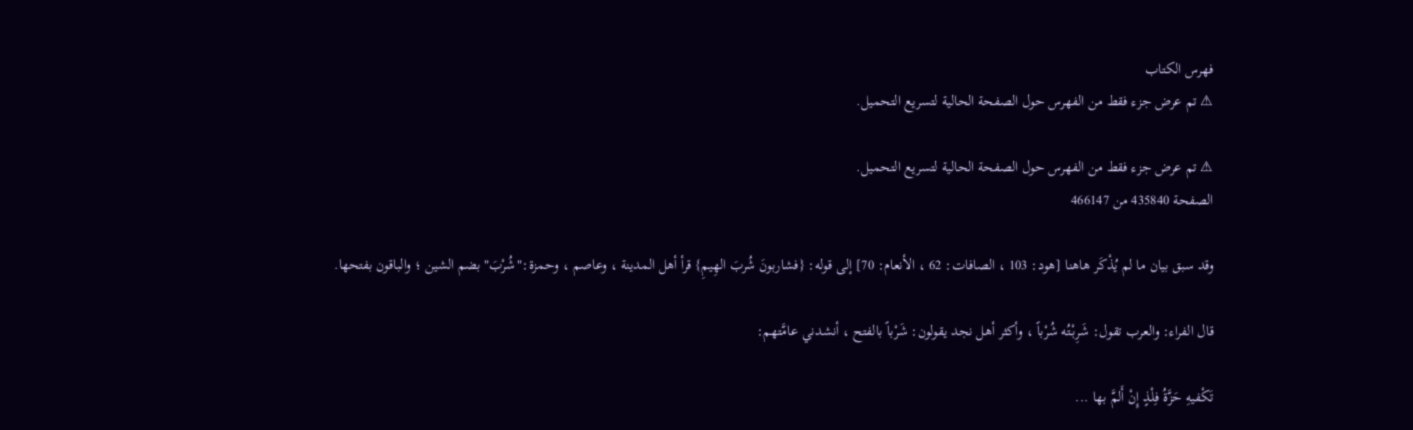فهرس الكتاب
⚠ تم عرض جزء فقط من الفهرس حول الصفحة الحالية لتسريع التحميل.

⚠ تم عرض جزء فقط من الفهرس حول الصفحة الحالية لتسريع التحميل.
الصفحة 435840 من 466147

وقد سبق بيان ما لم يُذْكَر هاهنا [هود: 103 ، الصافات: 62 ، الأنعام: 70] إلى قوله: {فشاربونَ شُربَ الهِيمِ} قرأ أهل المدينة ، وعاصم ، وحمزة:"شُرْبَ"بضم الشين ؛ والباقون بفتحها.

قال الفراء: والعرب تقول: شَرِبْتُه شُرْباً ، وأكثر أهل نجد يقولون: شَرْباً بالفتح ، أنشدني عامَّتهم:

تَكْفيهِ حَزَّةُ فِلْذٍ إِنْ أَلمَّ بها ...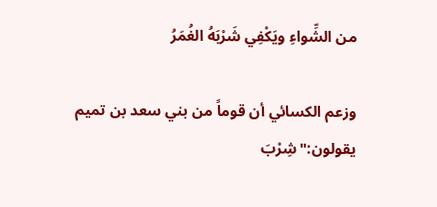من الشِّواءِ ويَكْفِي شَرْبَهُ الغُمَرُ

وزعم الكسائي أن قوماً من بني سعد بن تميم يقولون:"شِرْبَ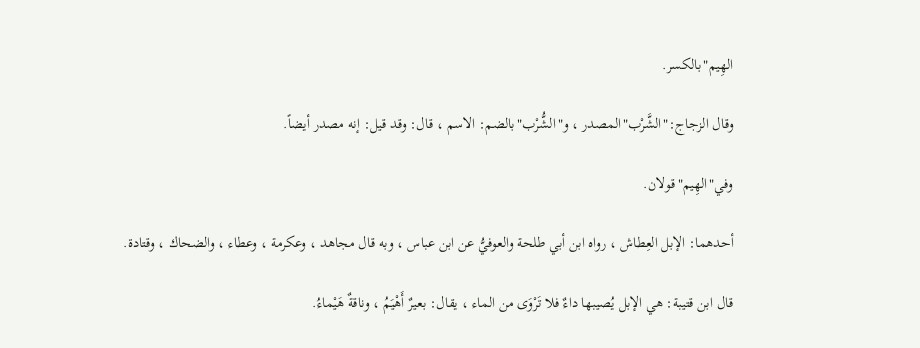الهِيم"بالكسر.

وقال الزجاج:"الشَّرْب"المصدر ، و"الشُّرْب"بالضم: الاسم ، قال: وقد قيل: إنه مصدر أيضاً.

وفي"الهِيم"قولان.

أحدهما: الإبل العِطاش ، رواه ابن أبي طلحة والعوفيُّ عن ابن عباس ، وبه قال مجاهد ، وعكرمة ، وعطاء ، والضحاك ، وقتادة.

قال ابن قتيبة: هي الإبل يُصيبها داءٌ فلا تَرْوَى من الماء ، يقال: بعيرٌ أَهْيَمُ ، وناقةٌ هَيْماءُ.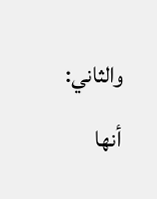والثاني: أنها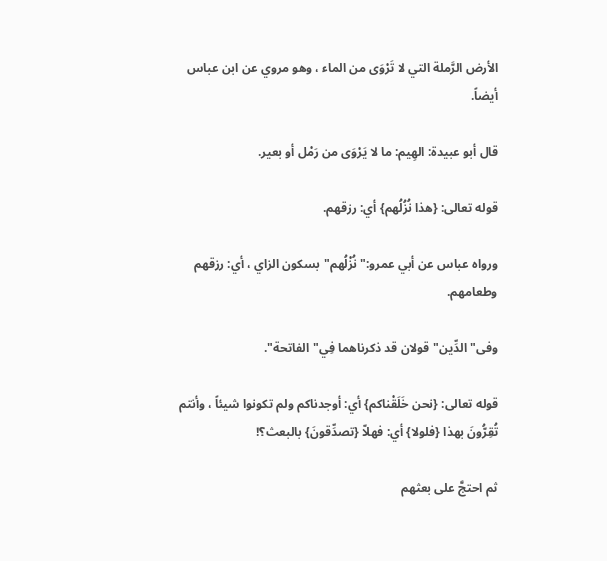الأرض الرَّملة التي لا تَرْوَى من الماء ، وهو مروي عن ابن عباس أيضاً.

قال أبو عبيدة: الهِيم: ما لا يَرْوَى من رَمْل أو بعير.

قوله تعالى: {هذا نُزُلُهم} أي: رزقهم.

ورواه عباس عن أبي عمرو:"نُزْلُهم"بسكون الزاي ، أي: رزقهم وطعامهم.

وفى"الدِّين"قولان قد ذكرناهما فِي"الفاتحة".

قوله تعالى: {نحن خَلَقْناكم} أي: أوجدناكم ولم تكونوا شيئاً ، وأنتم تُقِرُّونَ بهذا {فلولا} أي: فهلاّ {تصدِّقونَ} بالبعث؟!

ثم احتجَّ على بعثهم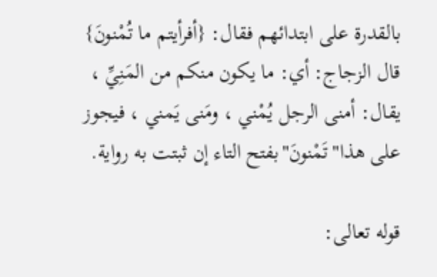بالقدرة على ابتدائهم فقال: {أفرأيتم ما تُمْنونَ} قال الزجاج: أي: ما يكون منكم من المَنِيِّ ، يقال: أمنى الرجل يُمْني ، ومَنى يَمني ، فيجوز على هذا"تَمْنونَ"بفتح التاء إن ثبتت به رواية.

قوله تعالى: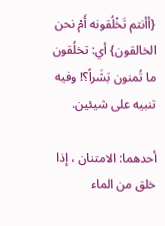{أأنتم تَخْلُقونه أَمْ نحن الخالقون} أي: تخلُقون ما تُمنون بَشَراً؟! وفيه تنبيه على شيئين.

أحدهما: الامتنان ، إذا خلق من الماء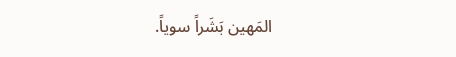المَهين بَشَراً سوياً.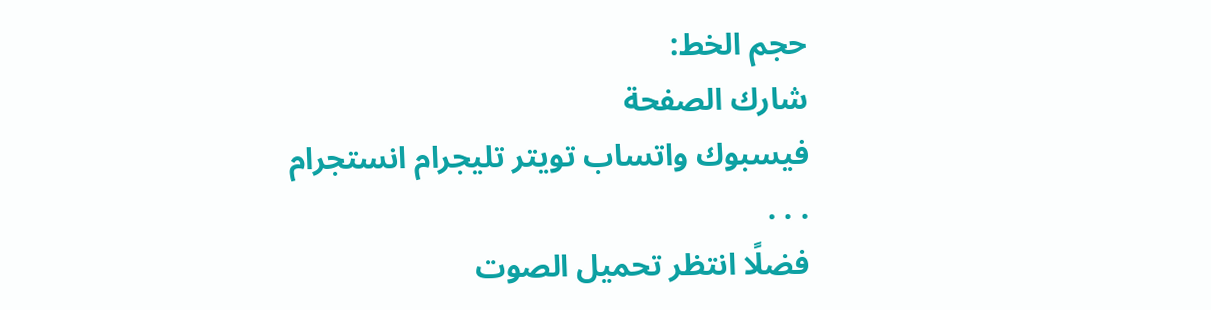حجم الخط:
شارك الصفحة
فيسبوك واتساب تويتر تليجرام انستجرام
. . .
فضلًا انتظر تحميل الصوت